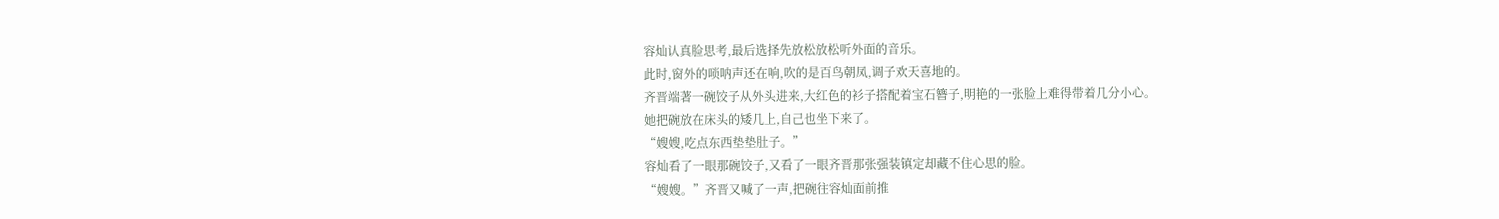容灿认真脸思考,最后选择先放松放松听外面的音乐。
此时,窗外的唢呐声还在响,吹的是百鸟朝凤,调子欢天喜地的。
齐晋端著一碗饺子从外头进来,大红色的衫子搭配着宝石簪子,明艳的一张脸上难得带着几分小心。
她把碗放在床头的矮几上,自己也坐下来了。
“嫂嫂,吃点东西垫垫肚子。”
容灿看了一眼那碗饺子,又看了一眼齐晋那张强装镇定却藏不住心思的脸。
“嫂嫂。”齐晋又喊了一声,把碗往容灿面前推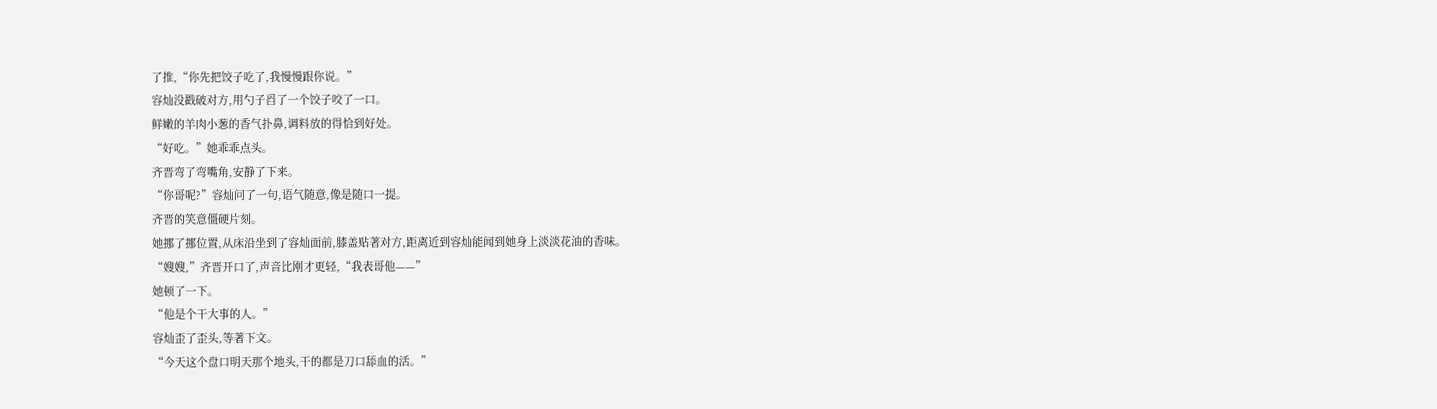了推,“你先把饺子吃了,我慢慢跟你说。”
容灿没戳破对方,用勺子舀了一个饺子咬了一口。
鲜嫩的羊肉小葱的香气扑鼻,调料放的得恰到好处。
“好吃。”她乖乖点头。
齐晋弯了弯嘴角,安静了下来。
“你哥呢?”容灿问了一句,语气随意,像是随口一提。
齐晋的笑意僵硬片刻。
她挪了挪位置,从床沿坐到了容灿面前,膝盖贴著对方,距离近到容灿能闻到她身上淡淡花油的香味。
“嫂嫂,”齐晋开口了,声音比刚才更轻,“我表哥他——”
她顿了一下。
“他是个干大事的人。”
容灿歪了歪头,等著下文。
“今天这个盘口明天那个地头,干的都是刀口舔血的活。”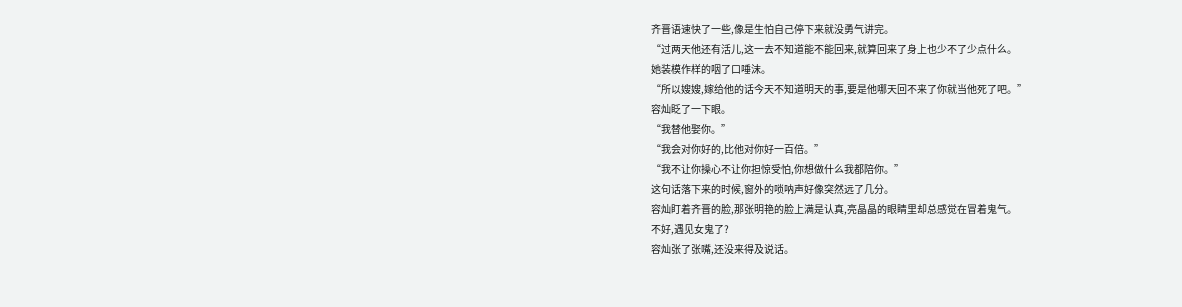齐晋语速快了一些,像是生怕自己停下来就没勇气讲完。
“过两天他还有活儿,这一去不知道能不能回来,就算回来了身上也少不了少点什么。
她装模作样的咽了口唾沫。
“所以嫂嫂,嫁给他的话今天不知道明天的事,要是他哪天回不来了你就当他死了吧。”
容灿眨了一下眼。
“我替他娶你。”
“我会对你好的,比他对你好一百倍。”
“我不让你操心不让你担惊受怕,你想做什么我都陪你。”
这句话落下来的时候,窗外的唢呐声好像突然远了几分。
容灿盯着齐晋的脸,那张明艳的脸上满是认真,亮晶晶的眼睛里却总感觉在冒着鬼气。
不好,遇见女鬼了?
容灿张了张嘴,还没来得及说话。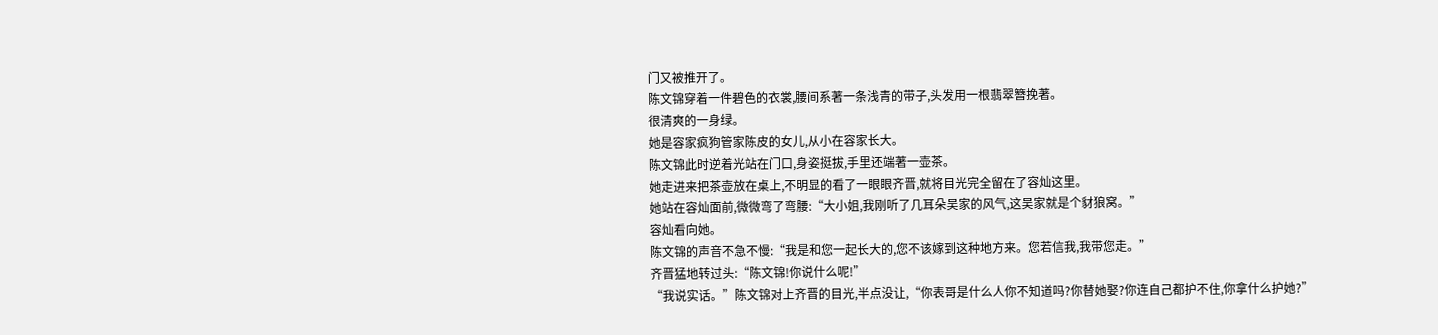门又被推开了。
陈文锦穿着一件碧色的衣裳,腰间系著一条浅青的带子,头发用一根翡翠簪挽著。
很清爽的一身绿。
她是容家疯狗管家陈皮的女儿,从小在容家长大。
陈文锦此时逆着光站在门口,身姿挺拔,手里还端著一壶茶。
她走进来把茶壶放在桌上,不明显的看了一眼眼齐晋,就将目光完全留在了容灿这里。
她站在容灿面前,微微弯了弯腰:“大小姐,我刚听了几耳朵吴家的风气,这吴家就是个豺狼窝。”
容灿看向她。
陈文锦的声音不急不慢:“我是和您一起长大的,您不该嫁到这种地方来。您若信我,我带您走。”
齐晋猛地转过头:“陈文锦!你说什么呢!”
“我说实话。”陈文锦对上齐晋的目光,半点没让,“你表哥是什么人你不知道吗?你替她娶?你连自己都护不住,你拿什么护她?”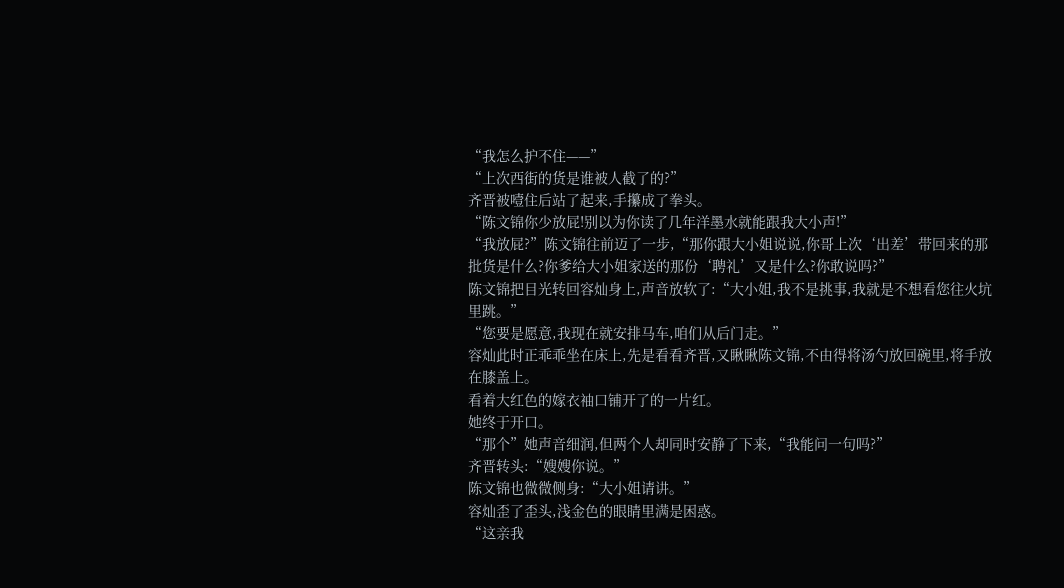“我怎么护不住——”
“上次西街的货是谁被人截了的?”
齐晋被噎住后站了起来,手攥成了拳头。
“陈文锦你少放屁!别以为你读了几年洋墨水就能跟我大小声!”
“我放屁?”陈文锦往前迈了一步,“那你跟大小姐说说,你哥上次‘出差’带回来的那批货是什么?你爹给大小姐家送的那份‘聘礼’又是什么?你敢说吗?”
陈文锦把目光转回容灿身上,声音放软了:“大小姐,我不是挑事,我就是不想看您往火坑里跳。”
“您要是愿意,我现在就安排马车,咱们从后门走。”
容灿此时正乖乖坐在床上,先是看看齐晋,又瞅瞅陈文锦,不由得将汤勺放回碗里,将手放在膝盖上。
看着大红色的嫁衣袖口铺开了的一片红。
她终于开口。
“那个”她声音细润,但两个人却同时安静了下来,“我能问一句吗?”
齐晋转头:“嫂嫂你说。”
陈文锦也微微侧身:“大小姐请讲。”
容灿歪了歪头,浅金色的眼睛里满是困惑。
“这亲我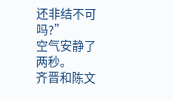还非结不可吗?”
空气安静了两秒。
齐晋和陈文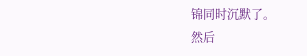锦同时沉默了。
然后